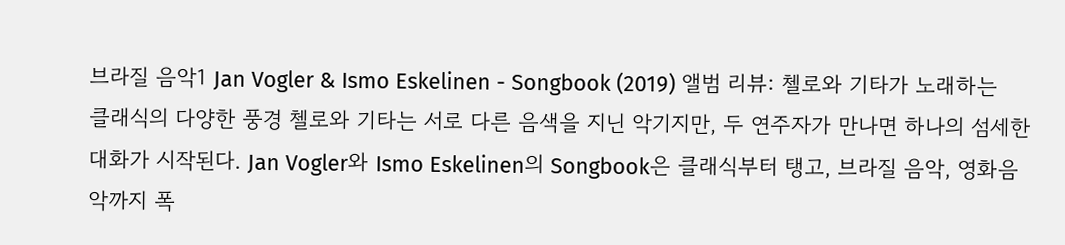브라질 음악1 Jan Vogler & Ismo Eskelinen - Songbook (2019) 앨범 리뷰: 첼로와 기타가 노래하는 클래식의 다양한 풍경 첼로와 기타는 서로 다른 음색을 지닌 악기지만, 두 연주자가 만나면 하나의 섬세한 대화가 시작된다. Jan Vogler와 Ismo Eskelinen의 Songbook은 클래식부터 탱고, 브라질 음악, 영화음악까지 폭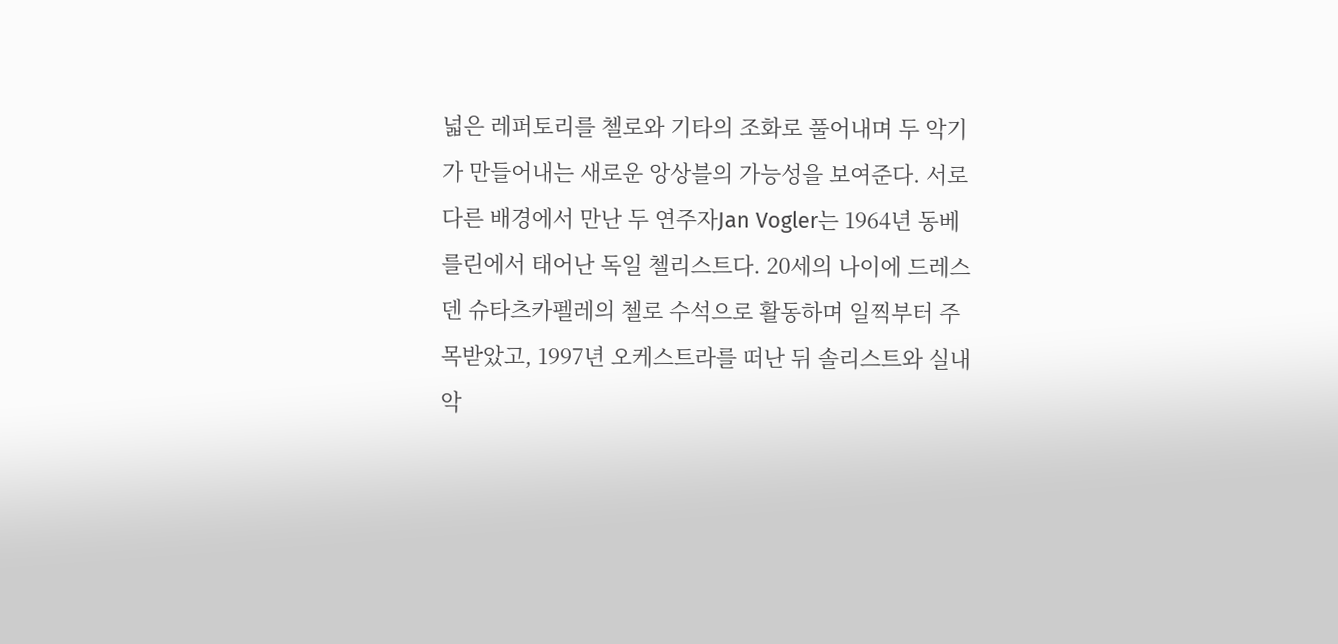넓은 레퍼토리를 첼로와 기타의 조화로 풀어내며 두 악기가 만들어내는 새로운 앙상블의 가능성을 보여준다. 서로 다른 배경에서 만난 두 연주자Jan Vogler는 1964년 동베를린에서 태어난 독일 첼리스트다. 20세의 나이에 드레스덴 슈타츠카펠레의 첼로 수석으로 활동하며 일찍부터 주목받았고, 1997년 오케스트라를 떠난 뒤 솔리스트와 실내악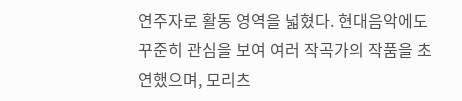연주자로 활동 영역을 넓혔다. 현대음악에도 꾸준히 관심을 보여 여러 작곡가의 작품을 초연했으며, 모리츠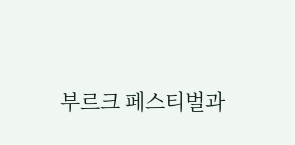부르크 페스티벌과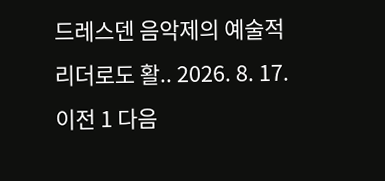드레스덴 음악제의 예술적 리더로도 활.. 2026. 8. 17. 이전 1 다음